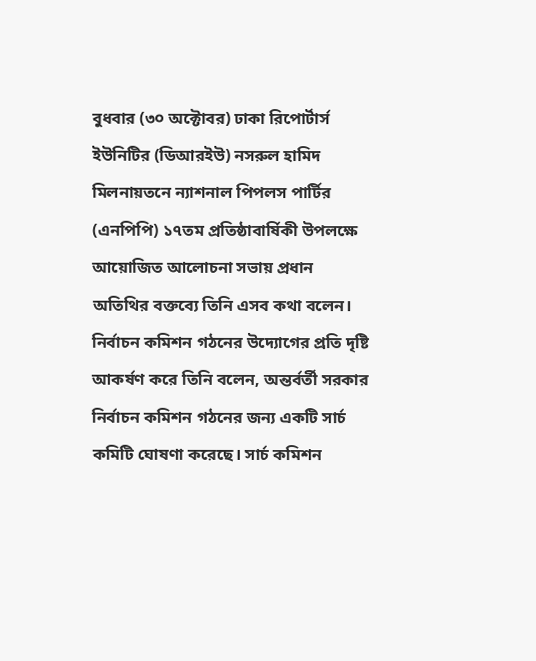বুধবার (৩০ অক্টোবর) ঢাকা রিপোর্টার্স ইউনিটির (ডিআরইউ) নসরুল হামিদ মিলনায়তনে ন্যাশনাল পিপলস পার্টির (এনপিপি) ১৭তম প্রতিষ্ঠাবার্ষিকী উপলক্ষে আয়োজিত আলোচনা সভায় প্রধান অতিথির বক্তব্যে তিনি এসব কথা বলেন।
নির্বাচন কমিশন গঠনের উদ্যোগের প্রতি দৃষ্টি আকর্ষণ করে তিনি বলেন, অন্তর্বর্তী সরকার নির্বাচন কমিশন গঠনের জন্য একটি সার্চ কমিটি ঘোষণা করেছে। সার্চ কমিশন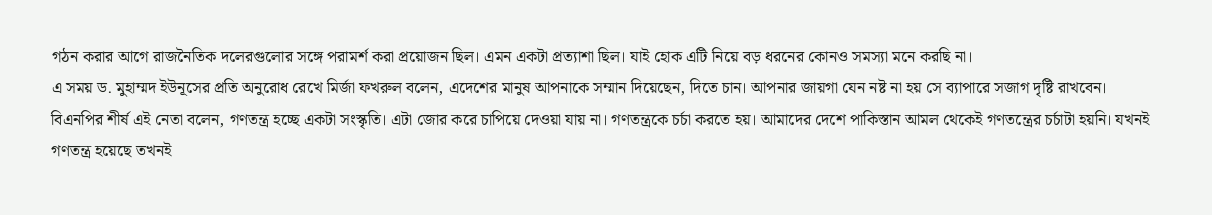গঠন করার আগে রাজনৈতিক দলেরগুলোর সঙ্গে পরামর্শ করা প্রয়োজন ছিল। এমন একটা প্রত্যাশা ছিল। যাই হোক এটি নিয়ে বড় ধরনের কোনও সমস্যা মনে করছি না।
এ সময় ড. মুহাম্মদ ইউনূসের প্রতি অনুরোধ রেখে মির্জা ফখরুল বলেন, এদেশের মানুষ আপনাকে সম্মান দিয়েছেন, দিতে চান। আপনার জায়গা যেন নষ্ট না হয় সে ব্যাপারে সজাগ দৃষ্টি রাখবেন।
বিএনপির শীর্ষ এই নেতা বলেন, গণতন্ত্র হচ্ছে একটা সংস্কৃতি। এটা জোর করে চাপিয়ে দেওয়া যায় না। গণতন্ত্রকে চর্চা করতে হয়। আমাদের দেশে পাকিস্তান আমল থেকেই গণতন্ত্রের চর্চাটা হয়নি। যখনই গণতন্ত্র হয়েছে তখনই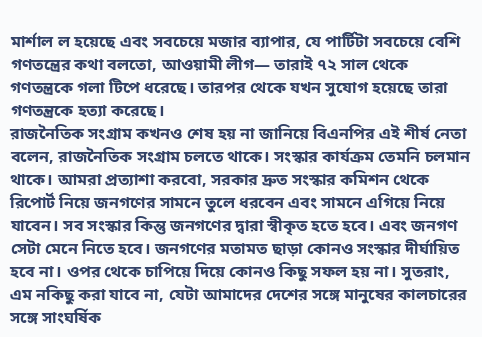মার্শাল ল হয়েছে এবং সবচেয়ে মজার ব্যাপার, যে পার্টিটা সবচেয়ে বেশি গণতন্ত্রের কথা বলতো, আওয়ামী লীগ— তারাই ৭২ সাল থেকে গণতন্ত্রকে গলা টিপে ধরেছে। তারপর থেকে যখন সুযোগ হয়েছে তারা গণতন্ত্রকে হত্যা করেছে।
রাজনৈতিক সংগ্রাম কখনও শেষ হয় না জানিয়ে বিএনপির এই শীর্ষ নেতা বলেন, রাজনৈতিক সংগ্রাম চলতে থাকে। সংস্কার কার্যক্রম তেমনি চলমান থাকে। আমরা প্রত্যাশা করবো, সরকার দ্রুত সংস্কার কমিশন থেকে রিপোর্ট নিয়ে জনগণের সামনে তুলে ধরবেন এবং সামনে এগিয়ে নিয়ে যাবেন। সব সংস্কার কিন্তু জনগণের দ্বারা স্বীকৃত হতে হবে। এবং জনগণ সেটা মেনে নিতে হবে। জনগণের মতামত ছাড়া কোনও সংস্কার দীর্ঘায়িত হবে না। ওপর থেকে চাপিয়ে দিয়ে কোনও কিছু সফল হয় না। সুতরাং, এম নকিছু করা যাবে না, যেটা আমাদের দেশের সঙ্গে মানুষের কালচারের সঙ্গে সাংঘর্ষিক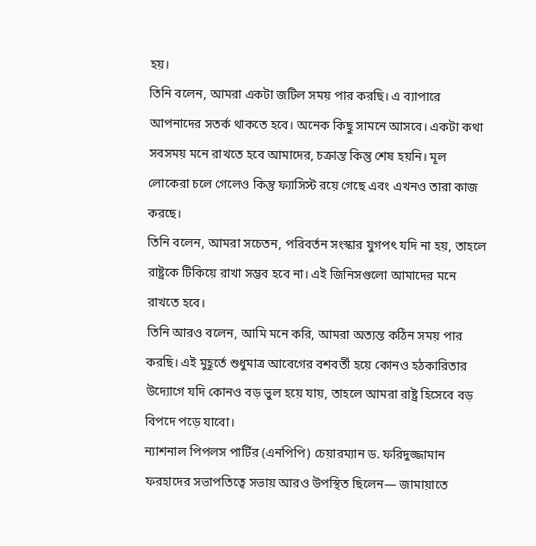হয়।
তিনি বলেন, আমরা একটা জটিল সময় পার করছি। এ ব্যাপারে আপনাদের সতর্ক থাকতে হবে। অনেক কিছু সামনে আসবে। একটা কথা সবসময় মনে রাখতে হবে আমাদের, চক্রান্ত কিন্তু শেষ হয়নি। মূল লোকেরা চলে গেলেও কিন্তু ফ্যাসিস্ট রয়ে গেছে এবং এখনও তারা কাজ করছে।
তিনি বলেন, আমরা সচেতন, পরিবর্তন সংস্কার যুগপৎ যদি না হয়, তাহলে রাষ্ট্রকে টিকিয়ে রাখা সম্ভব হবে না। এই জিনিসগুলো আমাদের মনে রাখতে হবে।
তিনি আরও বলেন, আমি মনে করি, আমরা অত্যন্ত কঠিন সময় পার করছি। এই মুহূর্তে শুধুমাত্র আবেগের বশবর্তী হয়ে কোনও হঠকারিতার উদ্যোগে যদি কোনও বড় ভুল হয়ে যায়, তাহলে আমরা রাষ্ট্র হিসেবে বড় বিপদে পড়ে যাবো।
ন্যাশনাল পিপলস পার্টির (এনপিপি) চেয়ারম্যান ড. ফরিদুজ্জামান ফরহাদের সভাপতিত্বে সভায় আরও উপস্থিত ছিলেন— জামায়াতে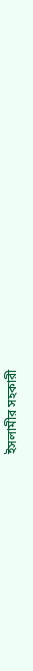ইসলামীর সহকারী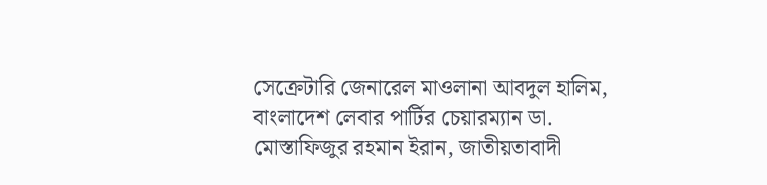সেক্রেটারি জেনারেল মাওলানা আবদুল হালিম, বাংলাদেশ লেবার পার্টির চেয়ারম্যান ডা. মোস্তাফিজুর রহমান ইরান, জাতীয়তাবাদী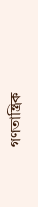গণতান্ত্রিক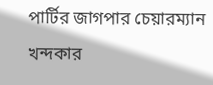পার্টির জাগপার চেয়ারম্যান খন্দকার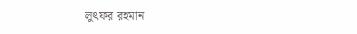লুৎফর রহমান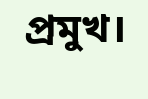প্রমুখ।